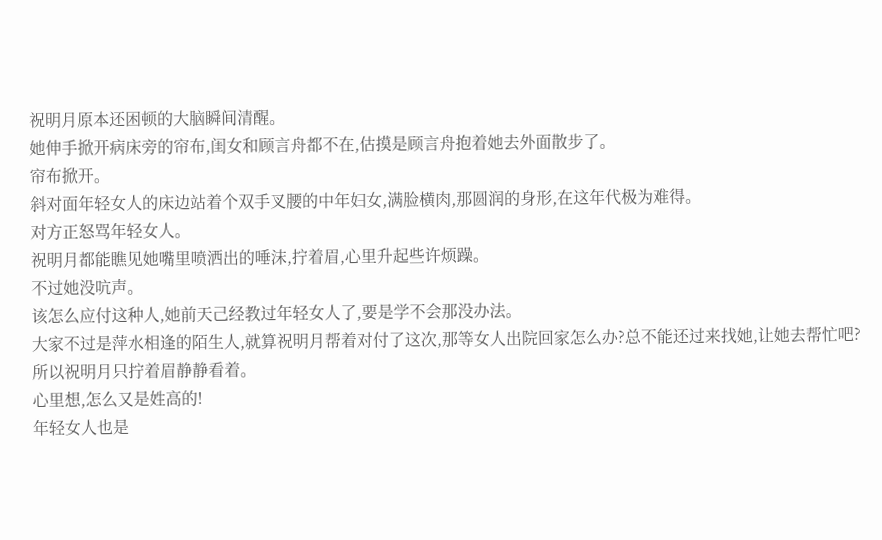祝明月原本还困顿的大脑瞬间清醒。
她伸手掀开病床旁的帘布,闺女和顾言舟都不在,估摸是顾言舟抱着她去外面散步了。
帘布掀开。
斜对面年轻女人的床边站着个双手叉腰的中年妇女,满脸横肉,那圆润的身形,在这年代极为难得。
对方正怒骂年轻女人。
祝明月都能瞧见她嘴里喷洒出的唾沫,拧着眉,心里升起些许烦躁。
不过她没吭声。
该怎么应付这种人,她前天己经教过年轻女人了,要是学不会那没办法。
大家不过是萍水相逢的陌生人,就算祝明月帮着对付了这次,那等女人出院回家怎么办?总不能还过来找她,让她去帮忙吧?
所以祝明月只拧着眉静静看着。
心里想,怎么又是姓高的!
年轻女人也是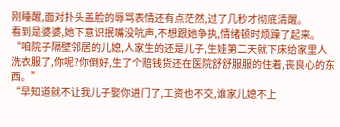刚睡醒,面对扑头盖脸的辱骂表情还有点茫然,过了几秒才彻底清醒。
看到是婆婆,她下意识抿嘴没吭声,不想跟她争执,情绪顿时烦躁了起来。
“咱院子隔壁邻居的儿媳,人家生的还是儿子,生娃第二天就下床给家里人洗衣服了,你呢?你倒好,生了个赔钱货还在医院舒舒服服的住着,丧良心的东西。”
“早知道就不让我儿子娶你进门了,工资也不交,谁家儿媳不上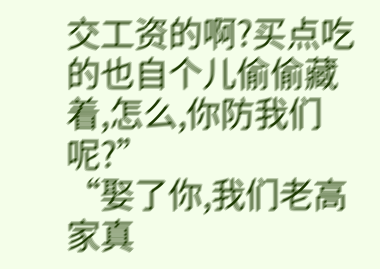交工资的啊?买点吃的也自个儿偷偷藏着,怎么,你防我们呢?”
“娶了你,我们老高家真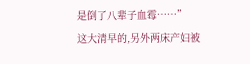是倒了八辈子血霉……”
这大清早的,另外两床产妇被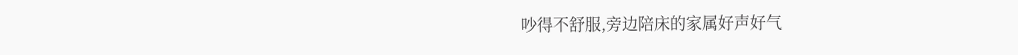吵得不舒服,旁边陪床的家属好声好气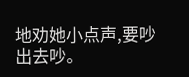地劝她小点声,要吵出去吵。